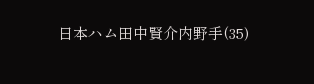日本ハム田中賢介内野手(35)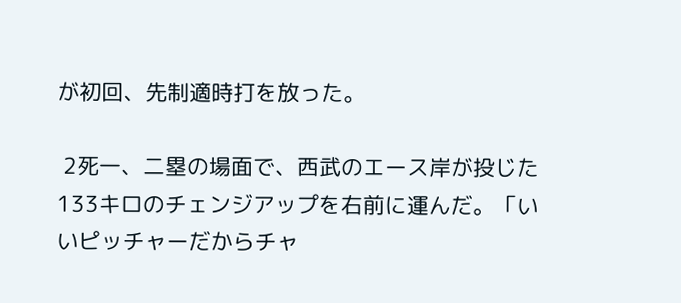が初回、先制適時打を放った。

 2死一、二塁の場面で、西武のエース岸が投じた133キロのチェンジアップを右前に運んだ。「いいピッチャーだからチャ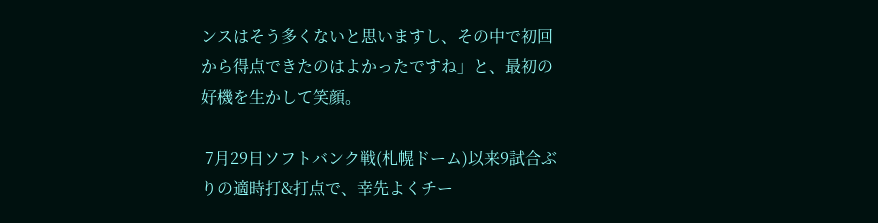ンスはそう多くないと思いますし、その中で初回から得点できたのはよかったですね」と、最初の好機を生かして笑顔。

 7月29日ソフトバンク戦(札幌ドーム)以来9試合ぶりの適時打&打点で、幸先よくチー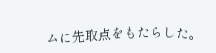ムに先取点をもたらした。